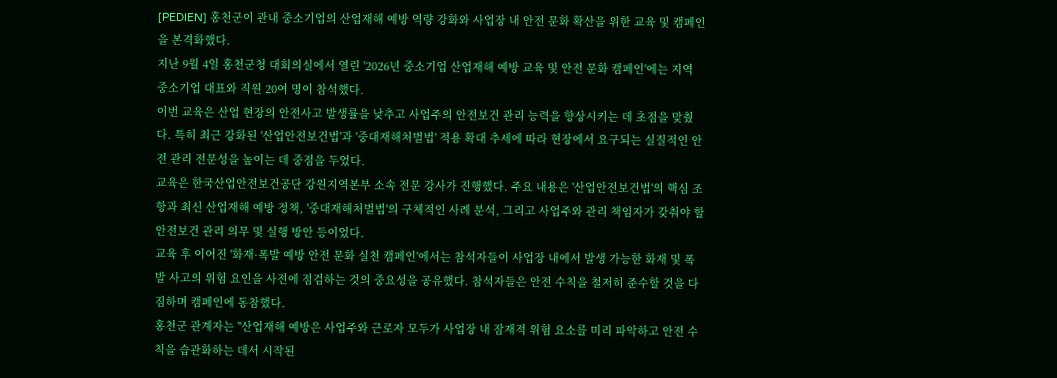[PEDIEN] 홍천군이 관내 중소기업의 산업재해 예방 역량 강화와 사업장 내 안전 문화 확산을 위한 교육 및 캠페인을 본격화했다.
지난 9월 4일 홍천군청 대회의실에서 열린 '2026년 중소기업 산업재해 예방 교육 및 안전 문화 캠페인'에는 지역 중소기업 대표와 직원 20여 명이 참석했다.
이번 교육은 산업 현장의 안전사고 발생률을 낮추고 사업주의 안전보건 관리 능력을 향상시키는 데 초점을 맞췄다. 특히 최근 강화된 '산업안전보건법'과 '중대재해처벌법' 적용 확대 추세에 따라 현장에서 요구되는 실질적인 안전 관리 전문성을 높이는 데 중점을 두었다.
교육은 한국산업안전보건공단 강원지역본부 소속 전문 강사가 진행했다. 주요 내용은 '산업안전보건법'의 핵심 조항과 최신 산업재해 예방 정책, '중대재해처벌법'의 구체적인 사례 분석, 그리고 사업주와 관리 책임자가 갖춰야 할 안전보건 관리 의무 및 실행 방안 등이었다.
교육 후 이어진 '화재·폭발 예방 안전 문화 실천 캠페인'에서는 참석자들이 사업장 내에서 발생 가능한 화재 및 폭발 사고의 위험 요인을 사전에 점검하는 것의 중요성을 공유했다. 참석자들은 안전 수칙을 철저히 준수할 것을 다짐하며 캠페인에 동참했다.
홍천군 관계자는 "산업재해 예방은 사업주와 근로자 모두가 사업장 내 잠재적 위험 요소를 미리 파악하고 안전 수칙을 습관화하는 데서 시작된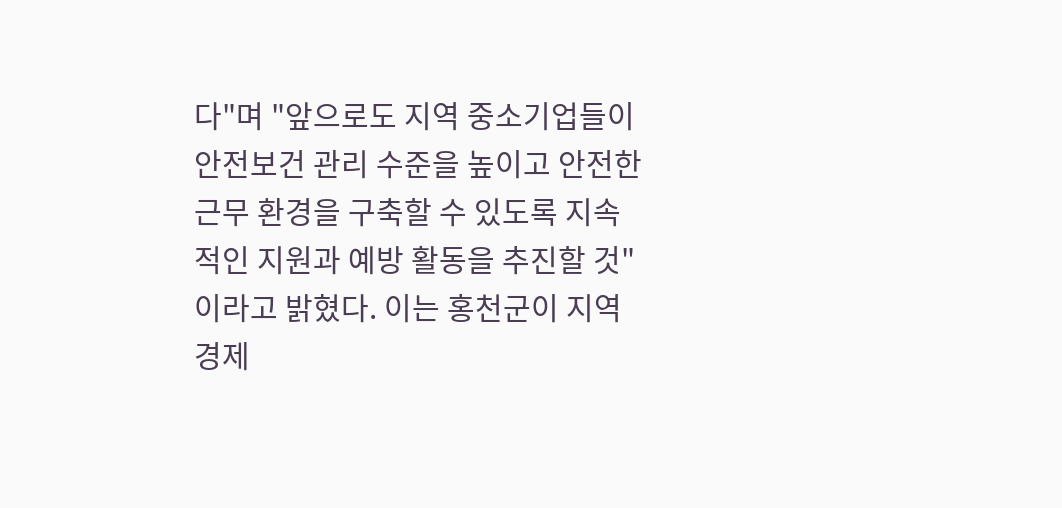다"며 "앞으로도 지역 중소기업들이 안전보건 관리 수준을 높이고 안전한 근무 환경을 구축할 수 있도록 지속적인 지원과 예방 활동을 추진할 것"이라고 밝혔다. 이는 홍천군이 지역 경제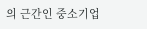의 근간인 중소기업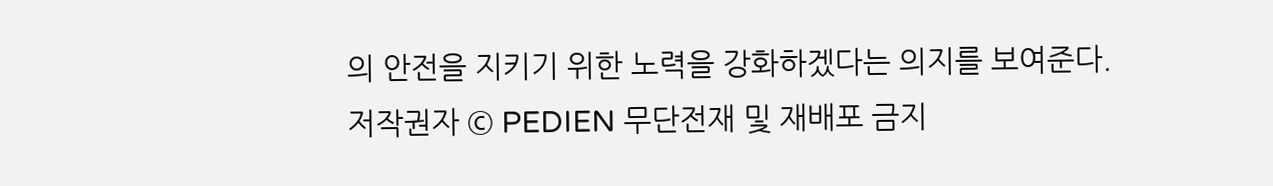의 안전을 지키기 위한 노력을 강화하겠다는 의지를 보여준다.
저작권자 © PEDIEN 무단전재 및 재배포 금지